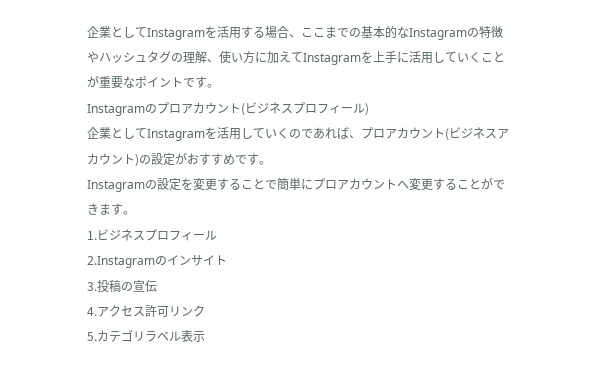企業としてInstagramを活用する場合、ここまでの基本的なInstagramの特徴やハッシュタグの理解、使い方に加えてInstagramを上手に活用していくことが重要なポイントです。
Instagramのプロアカウント(ビジネスプロフィール)
企業としてInstagramを活用していくのであれば、プロアカウント(ビジネスアカウント)の設定がおすすめです。
Instagramの設定を変更することで簡単にプロアカウントへ変更することができます。
1.ビジネスプロフィール
2.Instagramのインサイト
3.投稿の宣伝
4.アクセス許可リンク
5.カテゴリラベル表示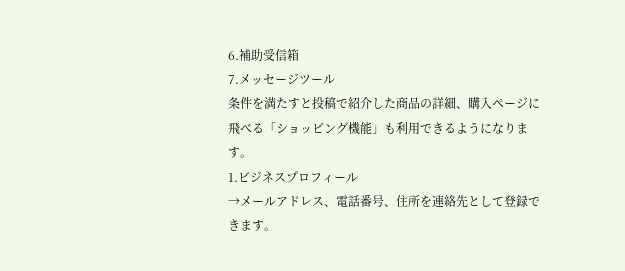6.補助受信箱
7.メッセージツール
条件を満たすと投稿で紹介した商品の詳細、購入ページに飛べる「ショッピング機能」も利用できるようになります。
1.ビジネスプロフィール
→メールアドレス、電話番号、住所を連絡先として登録できます。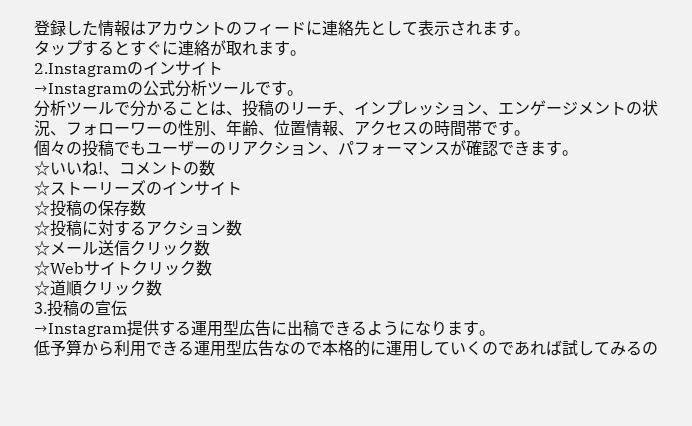登録した情報はアカウントのフィードに連絡先として表示されます。
タップするとすぐに連絡が取れます。
2.Instagramのインサイト
→Instagramの公式分析ツールです。
分析ツールで分かることは、投稿のリーチ、インプレッション、エンゲージメントの状況、フォローワーの性別、年齢、位置情報、アクセスの時間帯です。
個々の投稿でもユーザーのリアクション、パフォーマンスが確認できます。
☆いいね!、コメントの数
☆ストーリーズのインサイト
☆投稿の保存数
☆投稿に対するアクション数
☆メール送信クリック数
☆Webサイトクリック数
☆道順クリック数
3.投稿の宣伝
→Instagram提供する運用型広告に出稿できるようになります。
低予算から利用できる運用型広告なので本格的に運用していくのであれば試してみるの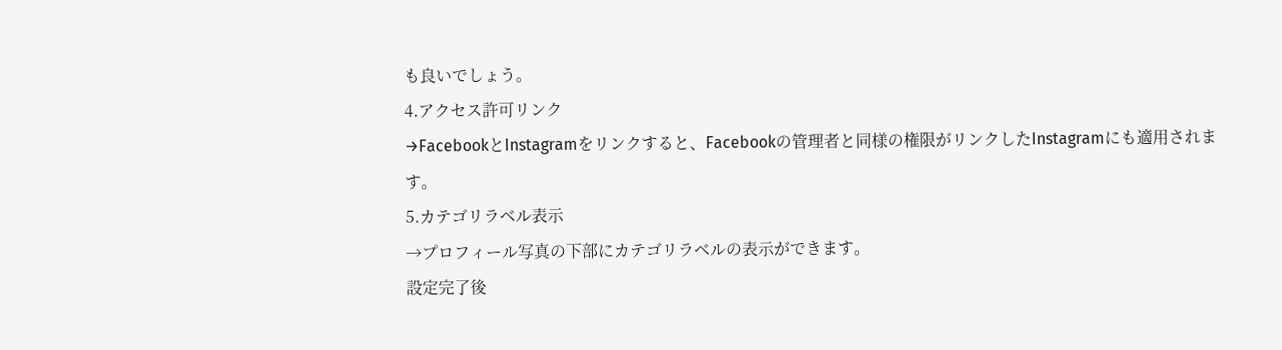も良いでしょう。
4.アクセス許可リンク
→FacebookとInstagramをリンクすると、Facebookの管理者と同様の権限がリンクしたInstagramにも適用されます。
5.カテゴリラベル表示
→プロフィール写真の下部にカテゴリラベルの表示ができます。
設定完了後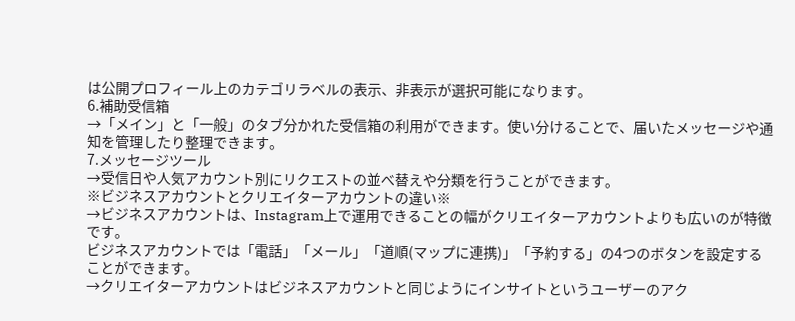は公開プロフィール上のカテゴリラベルの表示、非表示が選択可能になります。
6.補助受信箱
→「メイン」と「一般」のタブ分かれた受信箱の利用ができます。使い分けることで、届いたメッセージや通知を管理したり整理できます。
7.メッセージツール
→受信日や人気アカウント別にリクエストの並べ替えや分類を行うことができます。
※ビジネスアカウントとクリエイターアカウントの違い※
→ビジネスアカウントは、Instagram上で運用できることの幅がクリエイターアカウントよりも広いのが特徴です。
ビジネスアカウントでは「電話」「メール」「道順(マップに連携)」「予約する」の4つのボタンを設定することができます。
→クリエイターアカウントはビジネスアカウントと同じようにインサイトというユーザーのアク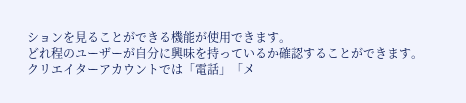ションを見ることができる機能が使用できます。
どれ程のユーザーが自分に興味を持っているか確認することができます。
クリエイターアカウントでは「電話」「メ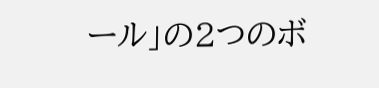ール」の2つのボ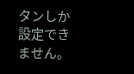タンしか設定できません。